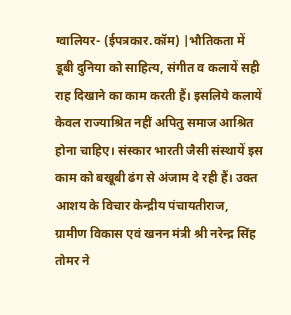ग्वालियर- (ईपत्रकार.कॉम) |भौतिकता में डूबी दुनिया को साहित्य, संगीत व कलायें सही राह दिखाने का काम करती हैं। इसलिये कलायें केवल राज्याश्रित नहीं अपितु समाज आश्रित होना चाहिए। संस्कार भारती जैसी संस्थायें इस काम को बखूबी ढंग से अंजाम दे रही हैं। उक्त आशय के विचार केन्द्रीय पंचायतीराज, ग्रामीण विकास एवं खनन मंत्री श्री नरेन्द्र सिंह तोमर ने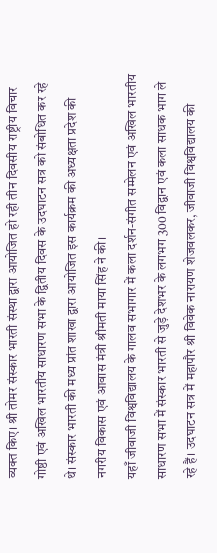व्यक्त किए। श्री तोमर संस्कार भारती संस्था द्वारा आयोजित हो रही तीन दिवसीय राष्ट्रीय विचार गोष्ठी एवं अखिल भारतीय साधारण सभा के द्वितीय दिवस के उदघाटन सत्र को संबोधित कर रहे थे। संस्कार भारती की मध्य प्रांत शाखा द्वारा आयोजित इस कार्यक्रम की अध्यक्षता प्रदेश की नगरीय विकास एवं आवास मंत्री श्रीमती माया सिंह ने की।
यहाँ जीवाजी विश्वविद्यालय के गालव सभागार में कला दर्शन-संगीत सम्मेलन एवं अखिल भारतीय साधारण सभा में संस्कार भारती से जुड़े देशभर के लगभग 300 विद्वान एवं कला साधक भाग ले रहे हैं। उदघाटन सत्र में महापौर श्री विवेक नारायण शेजवलकर, जीवाजी विश्वविद्यालय की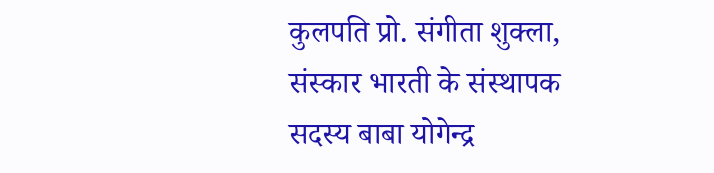कुलपति प्रो. संगीता शुक्ला, संस्कार भारती के संस्थापक सदस्य बाबा योगेन्द्र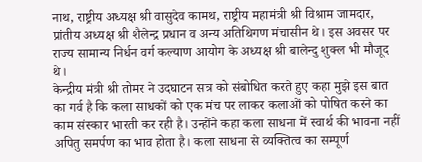नाथ, राष्ट्रीय अध्यक्ष श्री वासुदेव कामथ, राष्ट्रीय महामंत्री श्री विश्राम जामदार, प्रांतीय अध्यक्ष श्री शैलेन्द्र प्रधान व अन्य अतिथिगण मंचासीन थे। इस अवसर पर राज्य सामान्य निर्धन वर्ग कल्याण आयोग के अध्यक्ष श्री बालेन्दु शुक्ल भी मौजूद थे।
केन्द्रीय मंत्री श्री तोमर ने उदघाटन सत्र को संबोधित करते हुए कहा मुझे इस बात का गर्व है कि कला साधकों को एक मंच पर लाकर कलाओं को पोषित करने का काम संस्कार भारती कर रही है। उन्होंने कहा कला साधना में स्वार्थ की भावना नहीं अपितु समर्पण का भाव होता है। कला साधना से व्यक्तित्व का सम्पूर्ण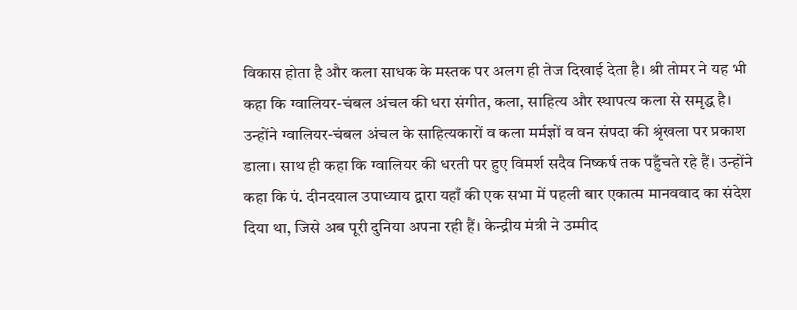विकास होता है और कला साधक के मस्तक पर अलग ही तेज दिखाई देता है। श्री तोमर ने यह भी कहा कि ग्वालियर-चंबल अंचल की धरा संगीत, कला, साहित्य और स्थापत्य कला से समृद्ध है। उन्होंने ग्वालियर-चंबल अंचल के साहित्यकारों व कला मर्मज्ञों व वन संपदा की श्रृंखला पर प्रकाश डाला। साथ ही कहा कि ग्वालियर की धरती पर हुए विमर्श सदैव निष्कर्ष तक पहुँचते रहे हैं। उन्होंने कहा कि पं. दीनदयाल उपाध्याय द्वारा यहाँ की एक सभा में पहली बार एकात्म मानववाद का संदेश दिया था, जिसे अब पूरी दुनिया अपना रही हैं। केन्द्रीय मंत्री ने उम्मीद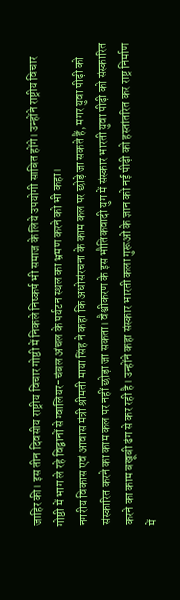जाहिर की। इस तीन दिवसीय राष्ट्रीय विचार गोष्ठी में निकले निष्कर्ष भी समाज के लिये उपयोगी साबित होंगे। उन्होंने राष्ट्रीय विचार गोष्ठी में भाग ले रहे विद्वानों से ग्वालियर-चंबल अंचल के पर्यटन स्थल का भ्रमण करने को भी कहा।
नगरीय विकास एवं आवास मंत्री श्रीमती माया सिंह ने कहा कि अधोसंरचना के काम कल पर छोड़े जा सकते हैं, मगर युवा पीढ़ी को संस्कारित करने का काम कल पर नहीं छोड़ा जा सकता। वैश्वीकरण के इस भौतिकवादी युग में संस्कार भारती युवा पीढ़ी को संस्कारित करने का काम बखूबी ढंग से कर रही है। उन्होंने कहा संस्कार भारती कला गुरूओं के ज्ञान को नई पीढ़ी को हस्तांतरित कर राष्ट्र निर्माण में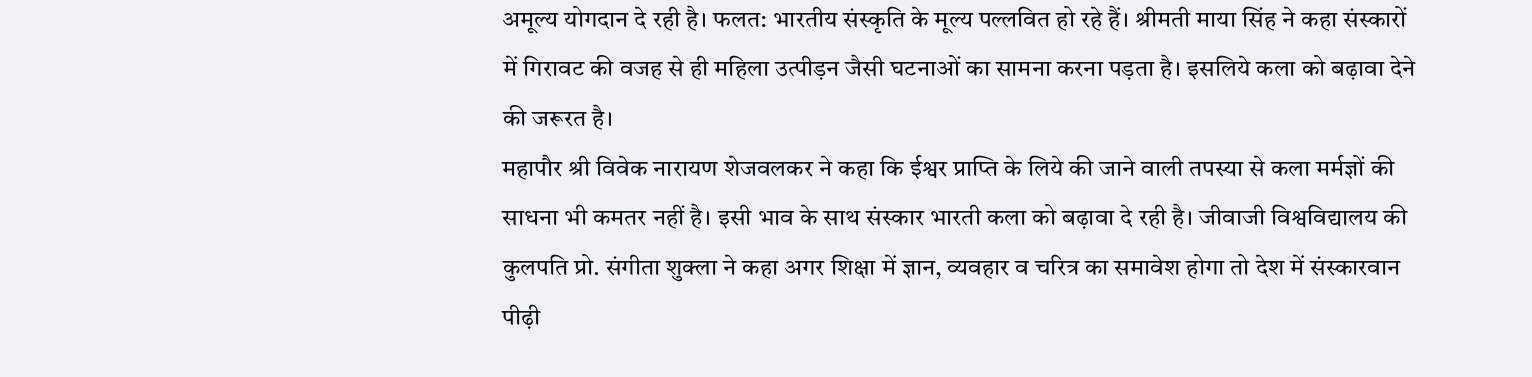अमूल्य योगदान दे रही है। फलत: भारतीय संस्कृति के मूल्य पल्लवित हो रहे हैं। श्रीमती माया सिंह ने कहा संस्कारों में गिरावट की वजह से ही महिला उत्पीड़न जैसी घटनाओं का सामना करना पड़ता है। इसलिये कला को बढ़ावा देने की जरूरत है।
महापौर श्री विवेक नारायण शेजवलकर ने कहा कि ईश्वर प्राप्ति के लिये की जाने वाली तपस्या से कला मर्मज्ञों की साधना भी कमतर नहीं है। इसी भाव के साथ संस्कार भारती कला को बढ़ावा दे रही है। जीवाजी विश्वविद्यालय की कुलपति प्रो. संगीता शुक्ला ने कहा अगर शिक्षा में ज्ञान, व्यवहार व चरित्र का समावेश होगा तो देश में संस्कारवान पीढ़ी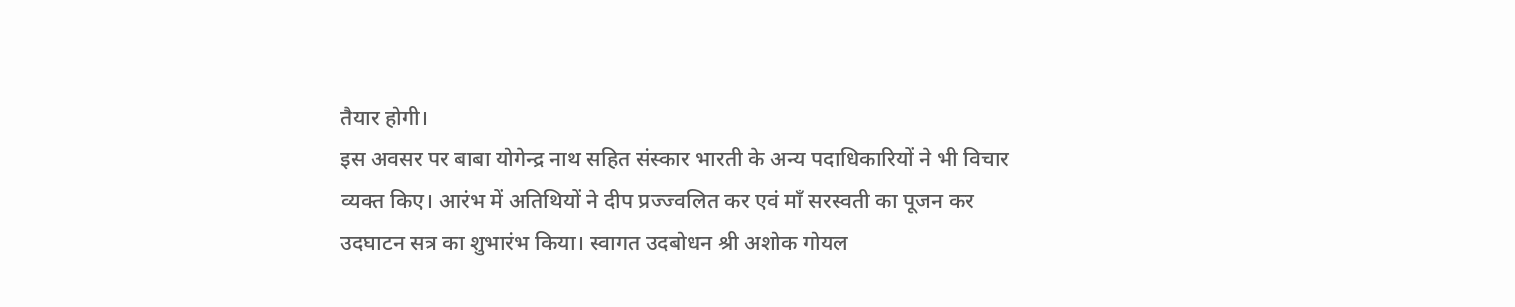तैयार होगी।
इस अवसर पर बाबा योगेन्द्र नाथ सहित संस्कार भारती के अन्य पदाधिकारियों ने भी विचार व्यक्त किए। आरंभ में अतिथियों ने दीप प्रज्ज्वलित कर एवं माँ सरस्वती का पूजन कर उदघाटन सत्र का शुभारंभ किया। स्वागत उदबोधन श्री अशोक गोयल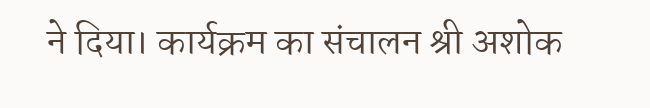ने दिया। कार्यक्रम का संचालन श्री अशोक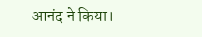आनंद ने किया।